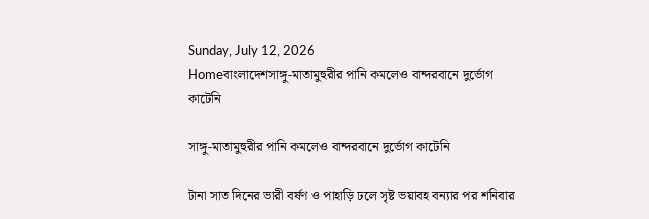Sunday, July 12, 2026
Homeবাংলাদেশসাঙ্গু-মাতামুহুরীর পানি কমলেও বান্দরবানে দুর্ভোগ কাটেনি

সাঙ্গু-মাতামুহুরীর পানি কমলেও বান্দরবানে দুর্ভোগ কাটেনি

টানা সাত দিনের ভারী বর্ষণ ও পাহাড়ি ঢলে সৃষ্ট ভয়াবহ বন্যার পর শনিবার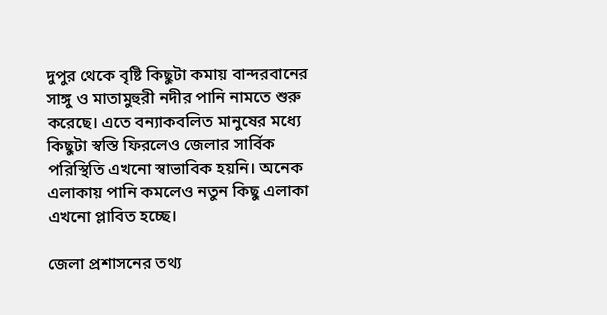দুপুর থেকে বৃষ্টি কিছুটা কমায় বান্দরবানের সাঙ্গু ও মাতামুহুরী নদীর পানি নামতে শুরু করেছে। এতে বন্যাকবলিত মানুষের মধ্যে কিছুটা স্বস্তি ফিরলেও জেলার সার্বিক পরিস্থিতি এখনো স্বাভাবিক হয়নি। অনেক এলাকায় পানি কমলেও নতুন কিছু এলাকা এখনো প্লাবিত হচ্ছে।

জেলা প্রশাসনের তথ্য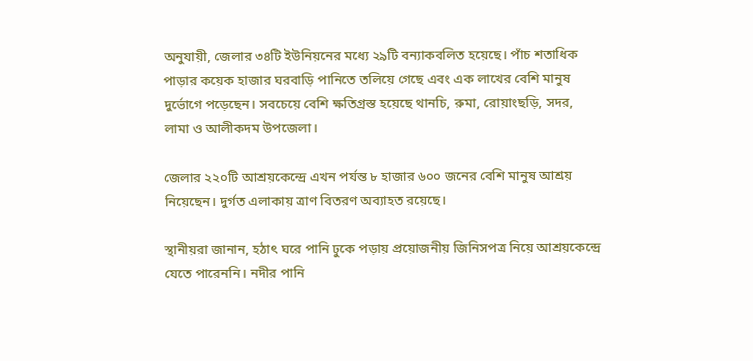অনুযায়ী, জেলার ৩৪টি ইউনিয়নের মধ্যে ২৯টি বন্যাকবলিত হয়েছে। পাঁচ শতাধিক পাড়ার কয়েক হাজার ঘরবাড়ি পানিতে তলিয়ে গেছে এবং এক লাখের বেশি মানুষ দুর্ভোগে পড়েছেন। সবচেয়ে বেশি ক্ষতিগ্রস্ত হয়েছে থানচি, রুমা, রোয়াংছড়ি, সদর, লামা ও আলীকদম উপজেলা।

জেলার ২২০টি আশ্রয়কেন্দ্রে এখন পর্যন্ত ৮ হাজার ৬০০ জনের বেশি মানুষ আশ্রয় নিয়েছেন। দুর্গত এলাকায় ত্রাণ বিতরণ অব্যাহত রয়েছে।

স্থানীয়রা জানান, হঠাৎ ঘরে পানি ঢুকে পড়ায় প্রয়োজনীয় জিনিসপত্র নিয়ে আশ্রয়কেন্দ্রে যেতে পারেননি। নদীর পানি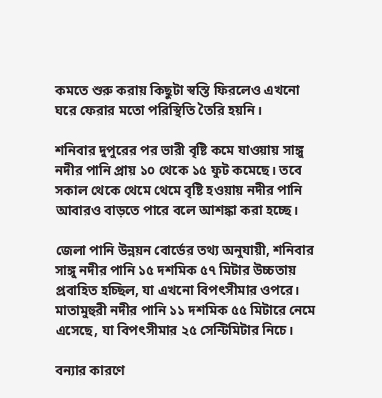কমতে শুরু করায় কিছুটা স্বস্তি ফিরলেও এখনো ঘরে ফেরার মতো পরিস্থিতি তৈরি হয়নি।

শনিবার দুপুরের পর ভারী বৃষ্টি কমে যাওয়ায় সাঙ্গু নদীর পানি প্রায় ১০ থেকে ১৫ ফুট কমেছে। তবে সকাল থেকে থেমে থেমে বৃষ্টি হওয়ায় নদীর পানি আবারও বাড়তে পারে বলে আশঙ্কা করা হচ্ছে।

জেলা পানি উন্নয়ন বোর্ডের তথ্য অনুযায়ী, শনিবার সাঙ্গু নদীর পানি ১৫ দশমিক ৫৭ মিটার উচ্চতায় প্রবাহিত হচ্ছিল, যা এখনো বিপৎসীমার ওপরে। মাতামুহুরী নদীর পানি ১১ দশমিক ৫৫ মিটারে নেমে এসেছে, যা বিপৎসীমার ২৫ সেন্টিমিটার নিচে।

বন্যার কারণে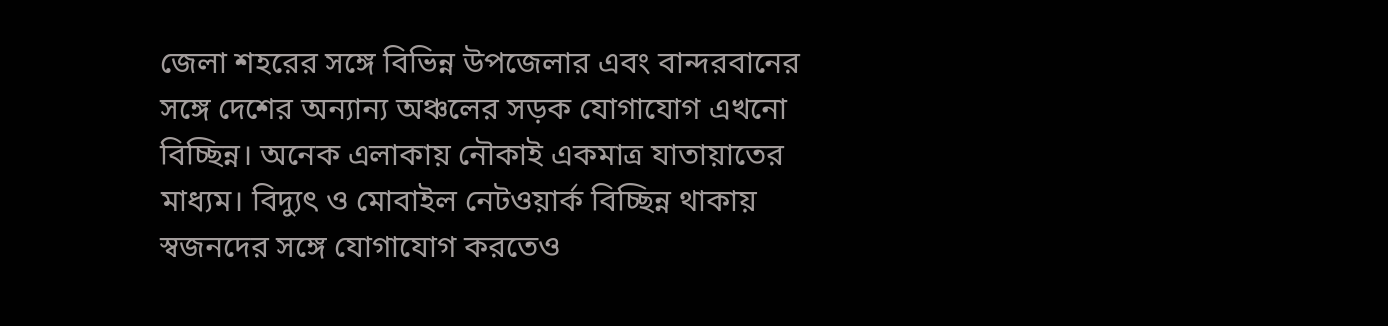জেলা শহরের সঙ্গে বিভিন্ন উপজেলার এবং বান্দরবানের সঙ্গে দেশের অন্যান্য অঞ্চলের সড়ক যোগাযোগ এখনো বিচ্ছিন্ন। অনেক এলাকায় নৌকাই একমাত্র যাতায়াতের মাধ্যম। বিদ্যুৎ ও মোবাইল নেটওয়ার্ক বিচ্ছিন্ন থাকায় স্বজনদের সঙ্গে যোগাযোগ করতেও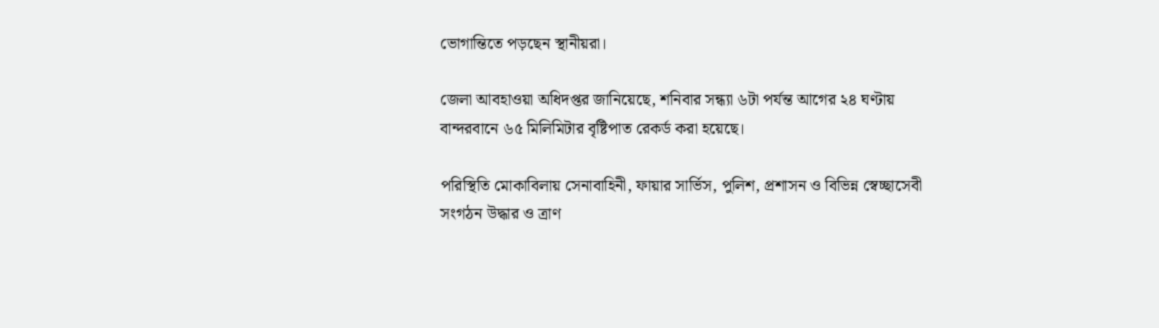ভোগান্তিতে পড়ছেন স্থানীয়রা।

জেলা আবহাওয়া অধিদপ্তর জানিয়েছে, শনিবার সন্ধ্যা ৬টা পর্যন্ত আগের ২৪ ঘণ্টায় বান্দরবানে ৬৫ মিলিমিটার বৃষ্টিপাত রেকর্ড করা হয়েছে।

পরিস্থিতি মোকাবিলায় সেনাবাহিনী, ফায়ার সার্ভিস, পুলিশ, প্রশাসন ও বিভিন্ন স্বেচ্ছাসেবী সংগঠন উদ্ধার ও ত্রাণ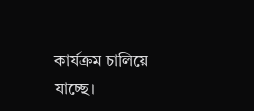কার্যক্রম চালিয়ে যাচ্ছে।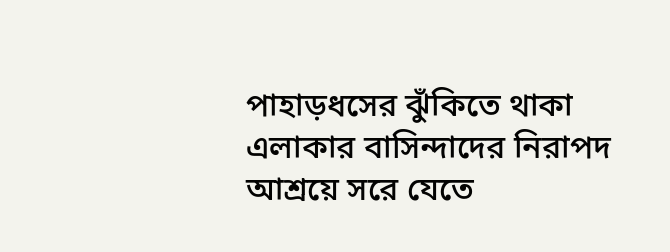পাহাড়ধসের ঝুঁকিতে থাকা এলাকার বাসিন্দাদের নিরাপদ আশ্রয়ে সরে যেতে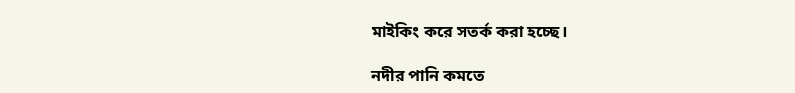মাইকিং করে সতর্ক করা হচ্ছে।

নদীর পানি কমতে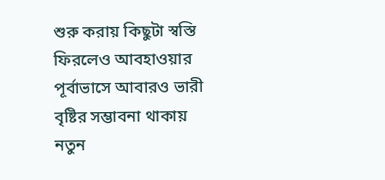শুরু করায় কিছুটা স্বস্তি ফিরলেও আবহাওয়ার পূর্বাভাসে আবারও ভারী বৃষ্টির সম্ভাবনা থাকায় নতুন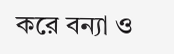করে বন্যা ও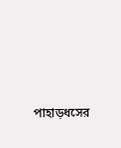পাহাড়ধসের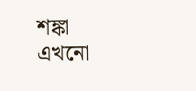শঙ্কা এখনো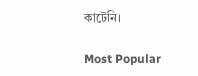কাটেনি।

Most Popular